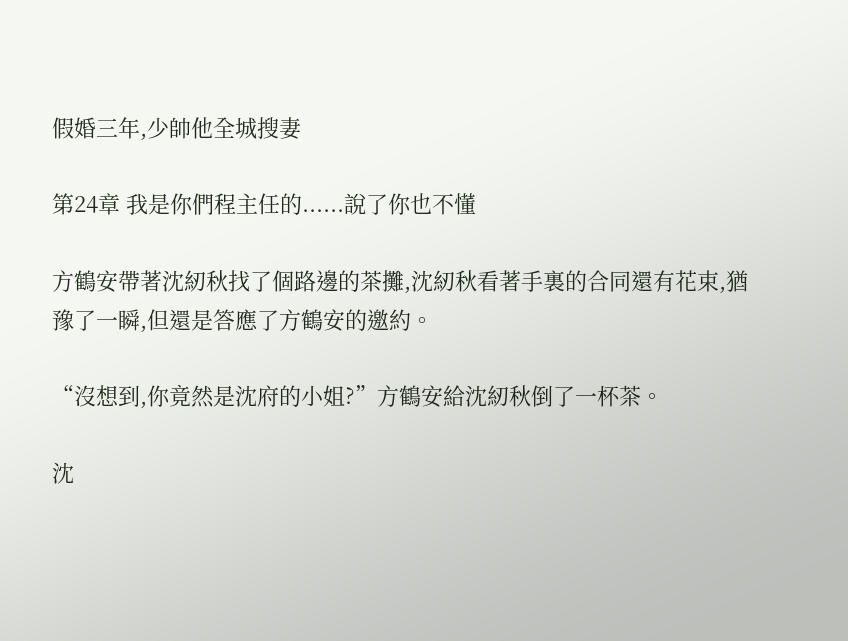假婚三年,少帥他全城搜妻

第24章 我是你們程主任的......說了你也不懂

方鶴安帶著沈紉秋找了個路邊的茶攤,沈紉秋看著手裏的合同還有花束,猶豫了一瞬,但還是答應了方鶴安的邀約。

“沒想到,你竟然是沈府的小姐?”方鶴安給沈紉秋倒了一杯茶。

沈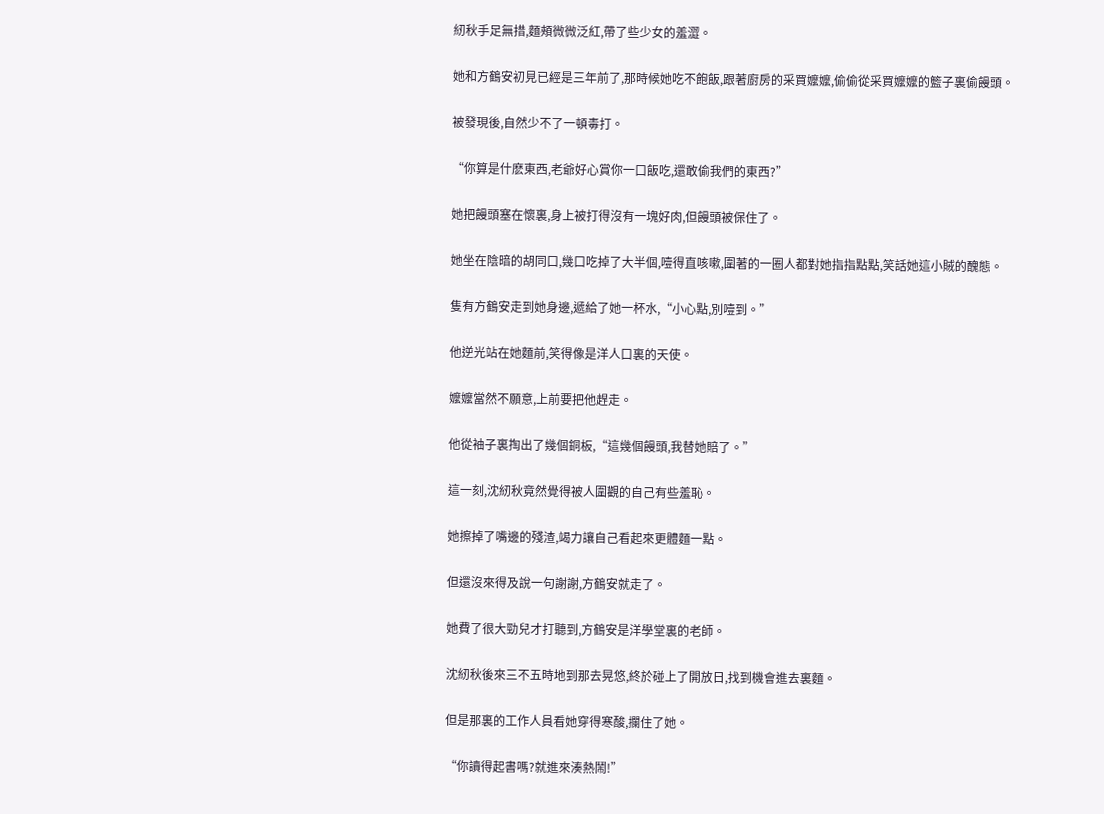紉秋手足無措,麵頰微微泛紅,帶了些少女的羞澀。

她和方鶴安初見已經是三年前了,那時候她吃不飽飯,跟著廚房的采買嬤嬤,偷偷從采買嬤嬤的籃子裏偷饅頭。

被發現後,自然少不了一頓毒打。

“你算是什麽東西,老爺好心賞你一口飯吃,還敢偷我們的東西?”

她把饅頭塞在懷裏,身上被打得沒有一塊好肉,但饅頭被保住了。

她坐在陰暗的胡同口,幾口吃掉了大半個,噎得直咳嗽,圍著的一圈人都對她指指點點,笑話她這小賊的醜態。

隻有方鶴安走到她身邊,遞給了她一杯水,“小心點,別噎到。”

他逆光站在她麵前,笑得像是洋人口裏的天使。

嬤嬤當然不願意,上前要把他趕走。

他從袖子裏掏出了幾個銅板,“這幾個饅頭,我替她賠了。”

這一刻,沈紉秋竟然覺得被人圍觀的自己有些羞恥。

她擦掉了嘴邊的殘渣,竭力讓自己看起來更體麵一點。

但還沒來得及說一句謝謝,方鶴安就走了。

她費了很大勁兒才打聽到,方鶴安是洋學堂裏的老師。

沈紉秋後來三不五時地到那去晃悠,終於碰上了開放日,找到機會進去裏麵。

但是那裏的工作人員看她穿得寒酸,攔住了她。

“你讀得起書嗎?就進來湊熱鬧!”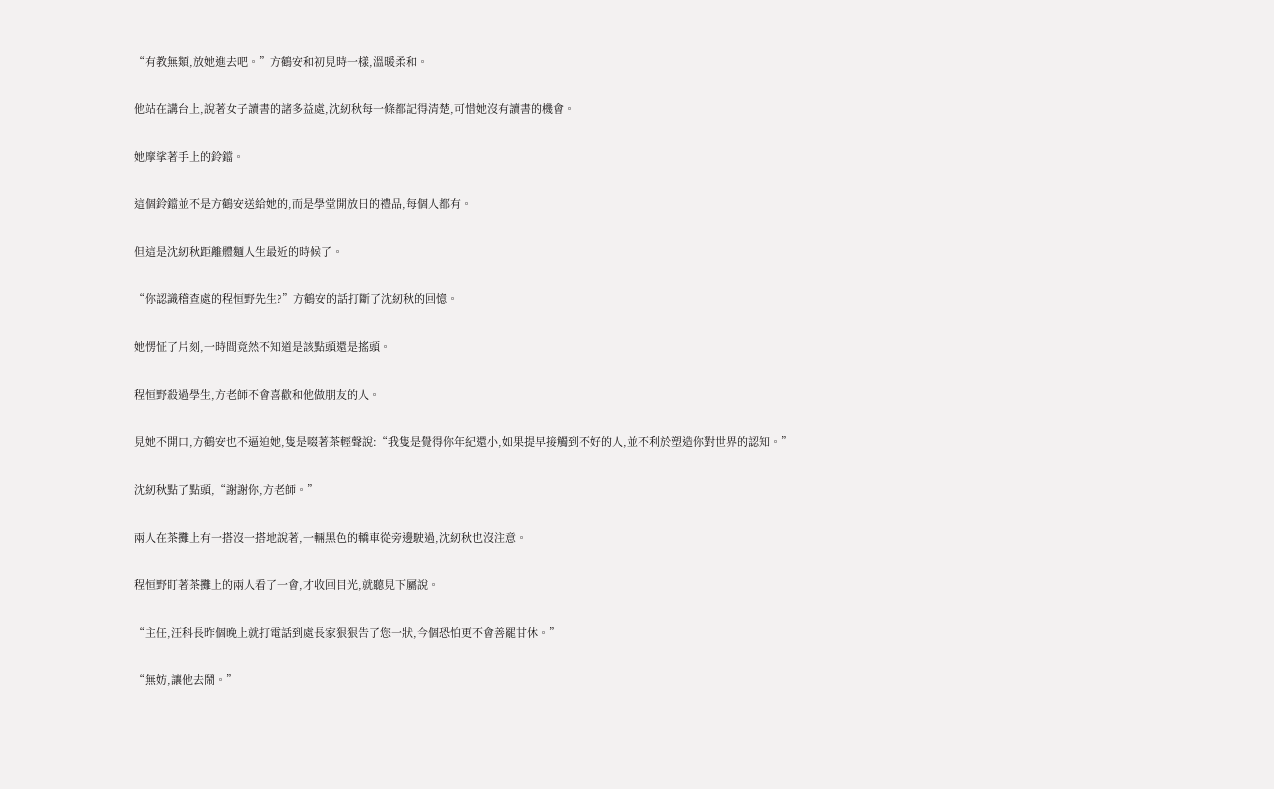“有教無類,放她進去吧。”方鶴安和初見時一樣,溫暖柔和。

他站在講台上,說著女子讀書的諸多益處,沈紉秋每一條都記得清楚,可惜她沒有讀書的機會。

她摩挲著手上的鈴鐺。

這個鈴鐺並不是方鶴安送給她的,而是學堂開放日的禮品,每個人都有。

但這是沈紉秋距離體麵人生最近的時候了。

“你認識稽查處的程恒野先生?”方鶴安的話打斷了沈紉秋的回憶。

她愣怔了片刻,一時間竟然不知道是該點頭還是搖頭。

程恒野殺過學生,方老師不會喜歡和他做朋友的人。

見她不開口,方鶴安也不逼迫她,隻是啜著茶輕聲說:“我隻是覺得你年紀還小,如果提早接觸到不好的人,並不利於塑造你對世界的認知。”

沈紉秋點了點頭,“謝謝你,方老師。”

兩人在茶攤上有一搭沒一搭地說著,一輛黑色的轎車從旁邊駛過,沈紉秋也沒注意。

程恒野盯著茶攤上的兩人看了一會,才收回目光,就聽見下屬說。

“主任,汪科長昨個晚上就打電話到處長家狠狠告了您一狀,今個恐怕更不會善罷甘休。”

“無妨,讓他去鬧。”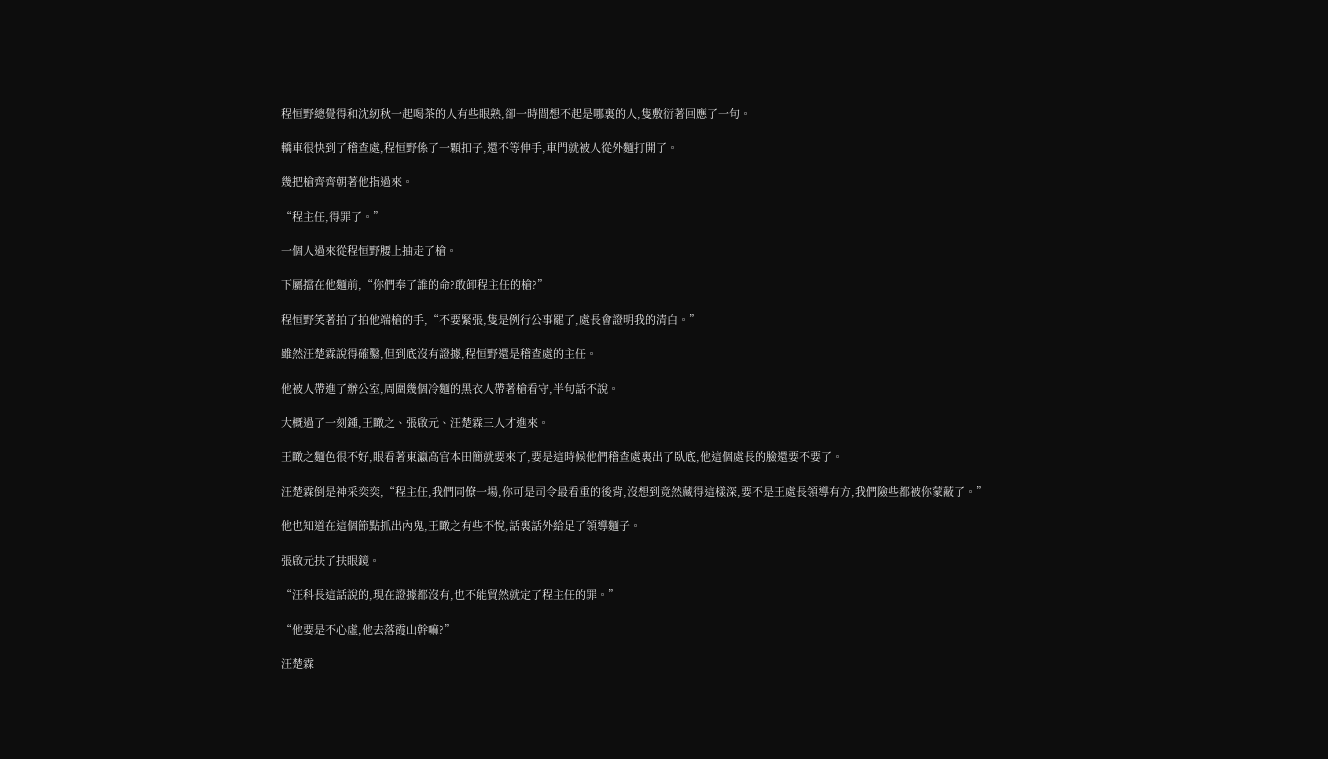程恒野總覺得和沈紉秋一起喝茶的人有些眼熟,卻一時間想不起是哪裏的人,隻敷衍著回應了一句。

轎車很快到了稽查處,程恒野係了一顆扣子,還不等伸手,車門就被人從外麵打開了。

幾把槍齊齊朝著他指過來。

“程主任,得罪了。”

一個人過來從程恒野腰上抽走了槍。

下屬擋在他麵前,“你們奉了誰的命?敢卸程主任的槍?”

程恒野笑著拍了拍他端槍的手,“不要緊張,隻是例行公事罷了,處長會證明我的清白。”

雖然汪楚霖說得確鑿,但到底沒有證據,程恒野還是稽查處的主任。

他被人帶進了辦公室,周圍幾個冷麵的黑衣人帶著槍看守,半句話不說。

大概過了一刻鍾,王瞰之、張啟元、汪楚霖三人才進來。

王瞰之麵色很不好,眼看著東瀛高官本田簡就要來了,要是這時候他們稽查處裏出了臥底,他這個處長的臉還要不要了。

汪楚霖倒是神采奕奕,“程主任,我們同僚一場,你可是司令最看重的後背,沒想到竟然藏得這樣深,要不是王處長領導有方,我們險些都被你蒙蔽了。”

他也知道在這個節點抓出內鬼,王瞰之有些不悅,話裏話外給足了領導麵子。

張啟元扶了扶眼鏡。

“汪科長這話說的,現在證據都沒有,也不能貿然就定了程主任的罪。”

“他要是不心虛,他去落霞山幹嘛?”

汪楚霖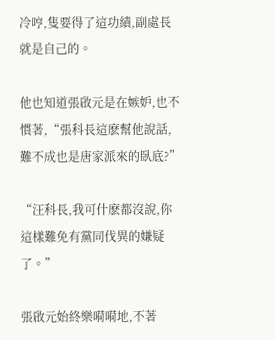冷哼,隻要得了這功績,副處長就是自己的。

他也知道張啟元是在嫉妒,也不慣著,“張科長這麽幫他說話,難不成也是唐家派來的臥底?”

“汪科長,我可什麽都沒說,你這樣難免有黨同伐異的嫌疑了。”

張啟元始終樂嗬嗬地,不著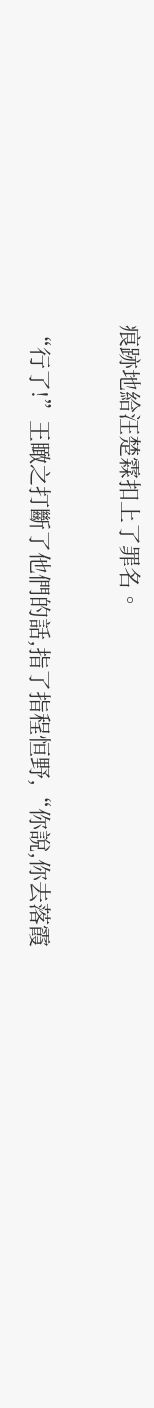痕跡地給汪楚霖扣上了罪名。

“行了!”王瞰之打斷了他們的話,指了指程恒野,“你說,你去落霞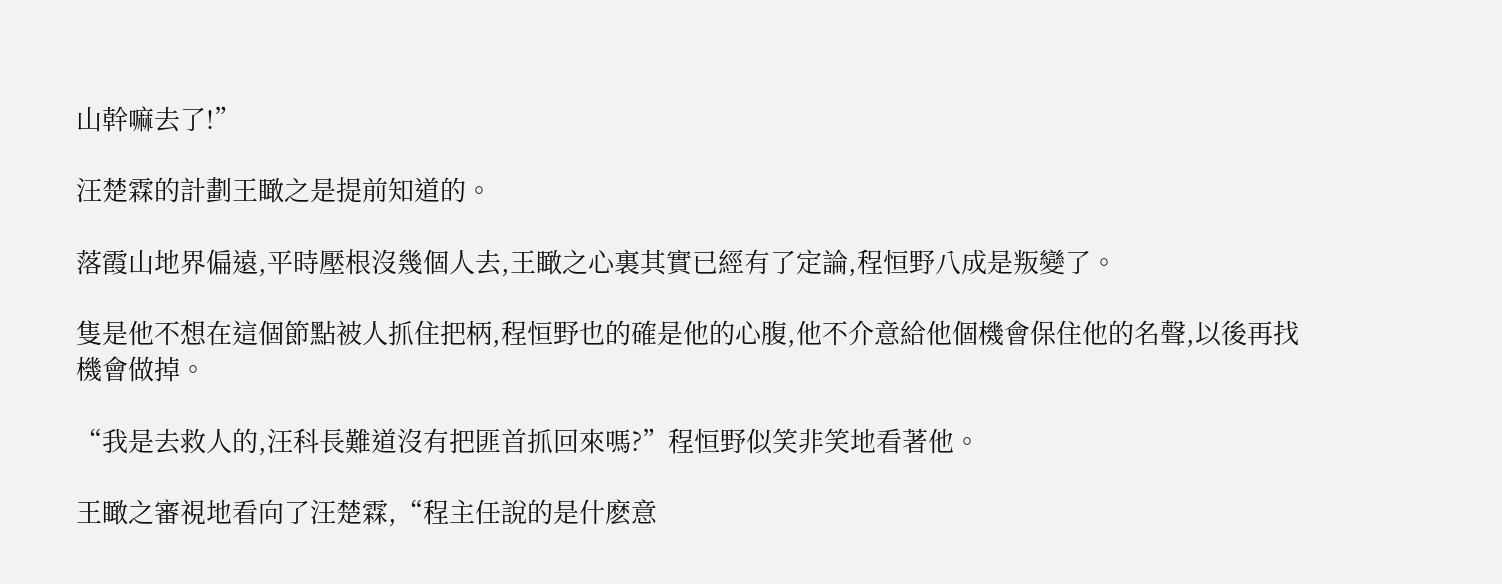山幹嘛去了!”

汪楚霖的計劃王瞰之是提前知道的。

落霞山地界偏遠,平時壓根沒幾個人去,王瞰之心裏其實已經有了定論,程恒野八成是叛變了。

隻是他不想在這個節點被人抓住把柄,程恒野也的確是他的心腹,他不介意給他個機會保住他的名聲,以後再找機會做掉。

“我是去救人的,汪科長難道沒有把匪首抓回來嗎?”程恒野似笑非笑地看著他。

王瞰之審視地看向了汪楚霖,“程主任說的是什麽意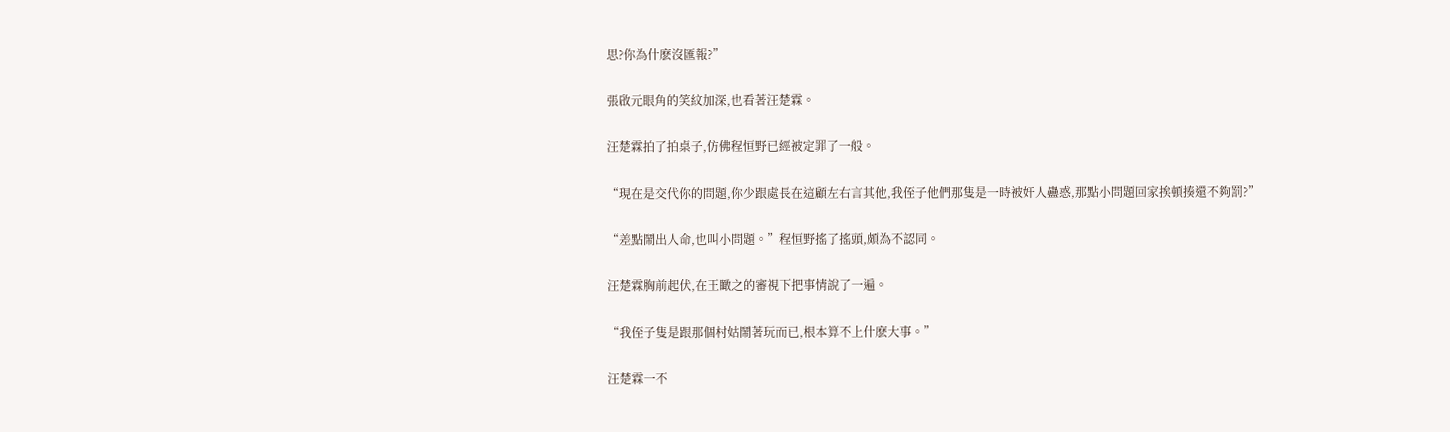思?你為什麽沒匯報?”

張啟元眼角的笑紋加深,也看著汪楚霖。

汪楚霖拍了拍桌子,仿佛程恒野已經被定罪了一般。

“現在是交代你的問題,你少跟處長在這顧左右言其他,我侄子他們那隻是一時被奸人蠱惑,那點小問題回家挨頓揍還不夠罰?”

“差點鬧出人命,也叫小問題。”程恒野搖了搖頭,頗為不認同。

汪楚霖胸前起伏,在王瞰之的審視下把事情說了一遍。

“我侄子隻是跟那個村姑鬧著玩而已,根本算不上什麽大事。”

汪楚霖一不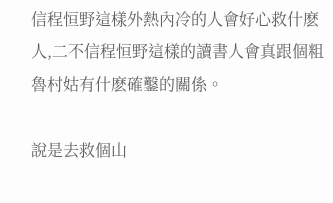信程恒野這樣外熱內冷的人會好心救什麽人,二不信程恒野這樣的讀書人會真跟個粗魯村姑有什麽確鑿的關係。

說是去救個山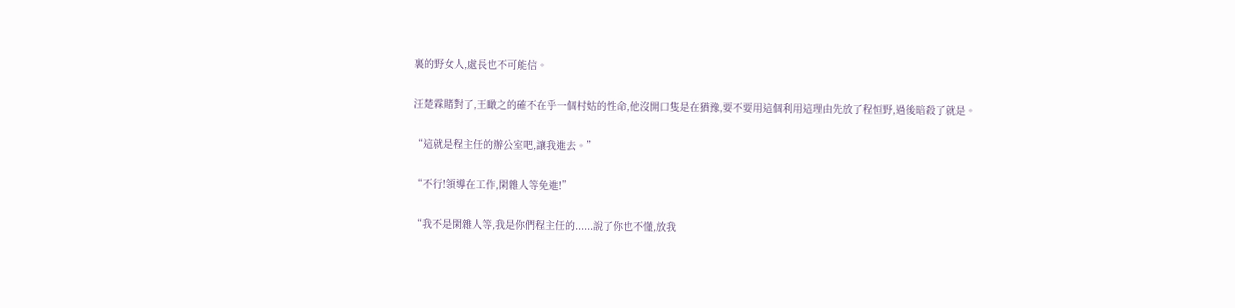裏的野女人,處長也不可能信。

汪楚霖賭對了,王瞰之的確不在乎一個村姑的性命,他沒開口隻是在猶豫,要不要用這個利用這理由先放了程恒野,過後暗殺了就是。

“這就是程主任的辦公室吧,讓我進去。”

“不行!領導在工作,閑雜人等免進!”

“我不是閑雜人等,我是你們程主任的......說了你也不懂,放我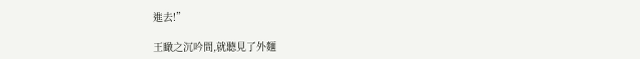進去!”

王瞰之沉吟間,就聽見了外麵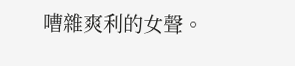嘈雜爽利的女聲。